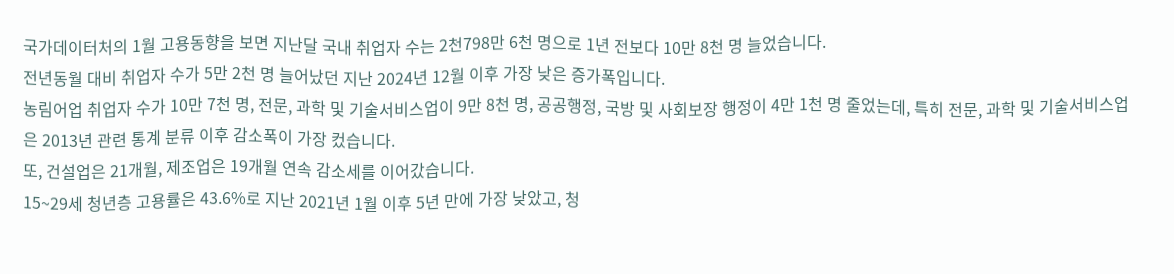국가데이터처의 1월 고용동향을 보면 지난달 국내 취업자 수는 2천798만 6천 명으로 1년 전보다 10만 8천 명 늘었습니다.
전년동월 대비 취업자 수가 5만 2천 명 늘어났던 지난 2024년 12월 이후 가장 낮은 증가폭입니다.
농림어업 취업자 수가 10만 7천 명, 전문, 과학 및 기술서비스업이 9만 8천 명, 공공행정, 국방 및 사회보장 행정이 4만 1천 명 줄었는데, 특히 전문, 과학 및 기술서비스업은 2013년 관련 통계 분류 이후 감소폭이 가장 컸습니다.
또, 건설업은 21개월, 제조업은 19개월 연속 감소세를 이어갔습니다.
15~29세 청년층 고용률은 43.6%로 지난 2021년 1월 이후 5년 만에 가장 낮았고, 청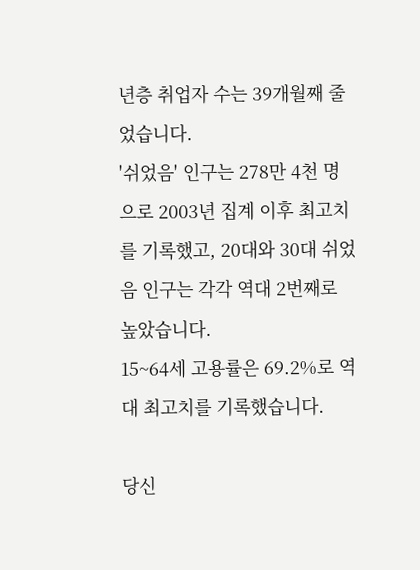년층 취업자 수는 39개월째 줄었습니다.
'쉬었음' 인구는 278만 4천 명으로 2003년 집계 이후 최고치를 기록했고, 20대와 30대 쉬었음 인구는 각각 역대 2번째로 높았습니다.
15~64세 고용률은 69.2%로 역대 최고치를 기록했습니다.

당신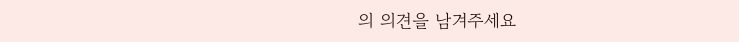의 의견을 남겨주세요